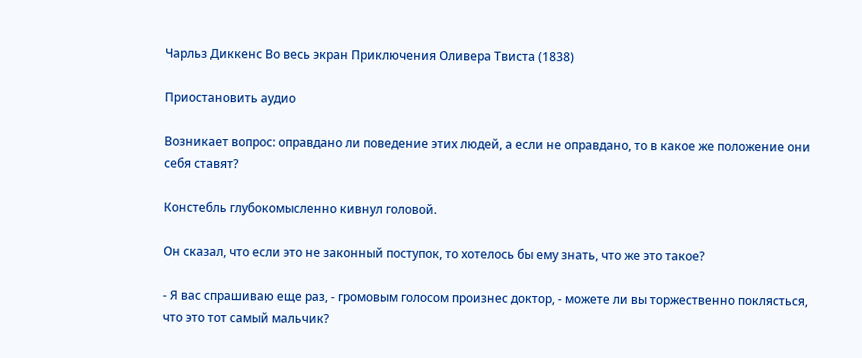Чарльз Диккенс Во весь экран Приключения Оливера Твиста (1838)

Приостановить аудио

Возникает вопрос: оправдано ли поведение этих людей, а если не оправдано, то в какое же положение они себя ставят?

Констебль глубокомысленно кивнул головой.

Он сказал, что если это не законный поступок, то хотелось бы ему знать, что же это такое?

- Я вас спрашиваю еще раз, - громовым голосом произнес доктор, - можете ли вы торжественно поклясться, что это тот самый мальчик?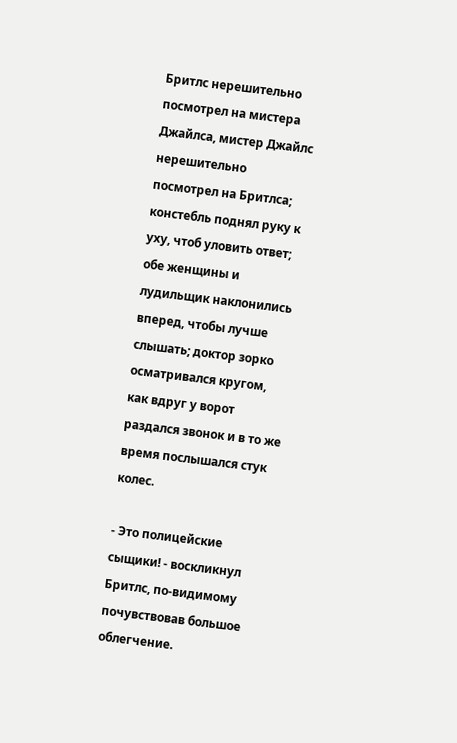Бритлс нерешительно посмотрел на мистера Джайлса, мистер Джайлс нерешительно посмотрел на Бритлса; констебль поднял руку к уху, чтоб уловить ответ; обе женщины и лудильщик наклонились вперед, чтобы лучше слышать; доктор зорко осматривался кругом, как вдруг у ворот раздался звонок и в то же время послышался стук колес.

- Это полицейские сыщики! - воскликнул Бритлс, по-видимому почувствовав большое облегчение.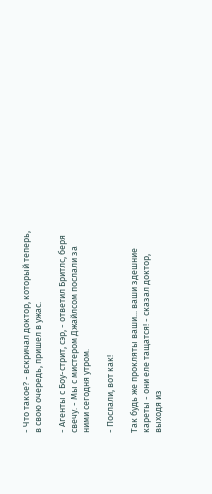- Что такое? - вскричал доктор, который теперь, в свою очередь, пришел в ужас.

- Агенты с Боу-стрит, сэр, - ответил Бритлс, беря свечу. - Мы с мистером Джайлсом послали за ними сегодня утром.

- Послали, вот как!

Так будь же прокляты ваши... ваши здешние кареты - они еле тащатся! - сказал доктор, выходя из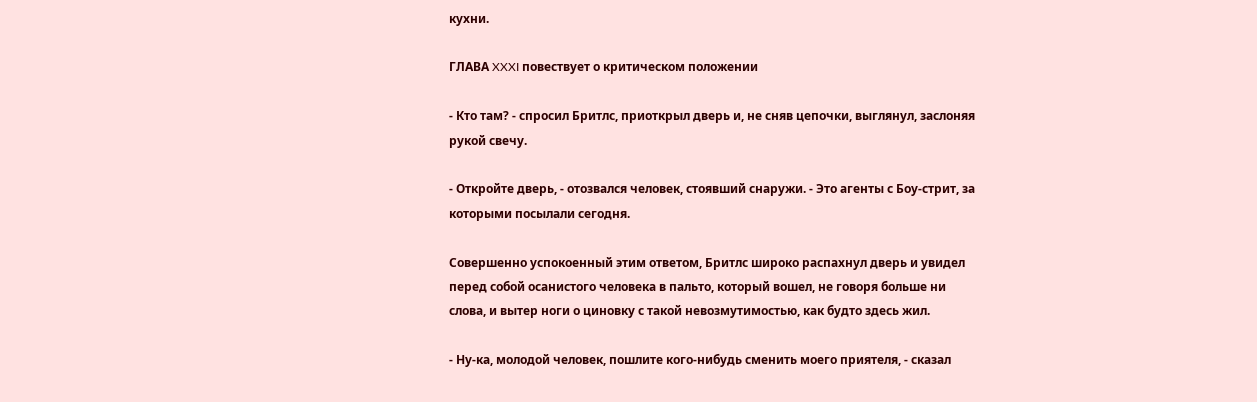кухни.

ГЛАВА XXXI повествует о критическом положении

- Кто там? - спросил Бритлс, приоткрыл дверь и, не сняв цепочки, выглянул, заслоняя рукой свечу.

- Откройте дверь, - отозвался человек, стоявший снаружи. - Это агенты с Боу-стрит, за которыми посылали сегодня.

Совершенно успокоенный этим ответом, Бритлс широко распахнул дверь и увидел перед собой осанистого человека в пальто, который вошел, не говоря больше ни слова, и вытер ноги о циновку с такой невозмутимостью, как будто здесь жил.

- Ну-ка, молодой человек, пошлите кого-нибудь сменить моего приятеля, - сказал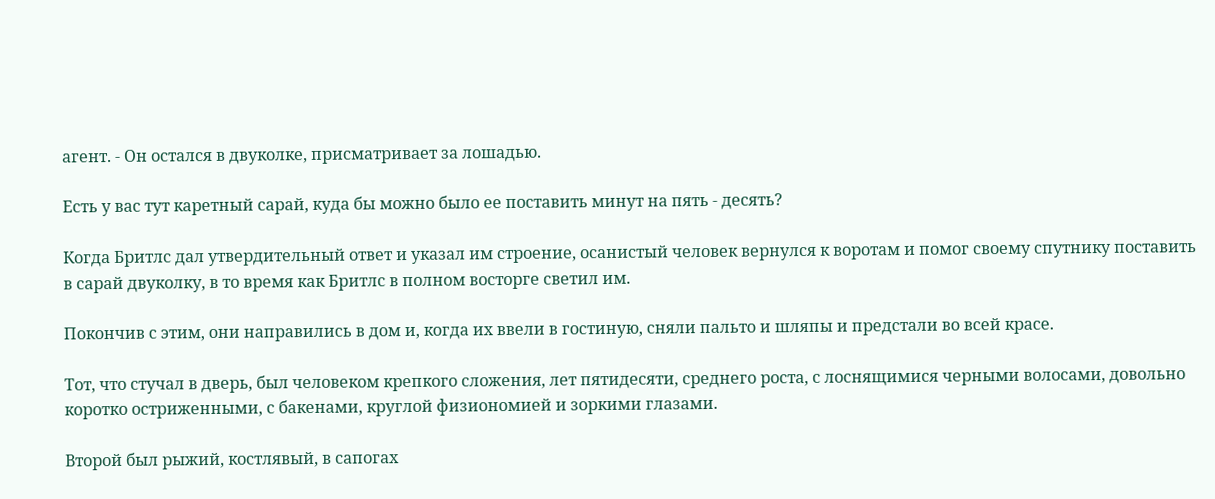агент. - Он остался в двуколке, присматривает за лошадью.

Есть у вас тут каретный сарай, куда бы можно было ее поставить минут на пять - десять?

Когда Бритлс дал утвердительный ответ и указал им строение, осанистый человек вернулся к воротам и помог своему спутнику поставить в сарай двуколку, в то время как Бритлс в полном восторге светил им.

Покончив с этим, они направились в дом и, когда их ввели в гостиную, сняли пальто и шляпы и предстали во всей красе.

Тот, что стучал в дверь, был человеком крепкого сложения, лет пятидесяти, среднего роста, с лоснящимися черными волосами, довольно коротко остриженными, с бакенами, круглой физиономией и зоркими глазами.

Второй был рыжий, костлявый, в сапогах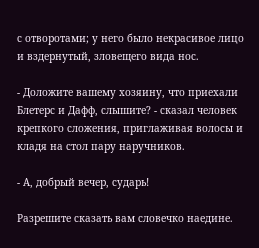с отворотами; у него было некрасивое лицо и вздернутый, зловещего вида нос.

- Доложите вашему хозяину, что приехали Блетерс и Дафф, слышите? - сказал человек крепкого сложения, приглаживая волосы и кладя на стол пару наручников.

- А, добрый вечер, сударь!

Разрешите сказать вам словечко наедине.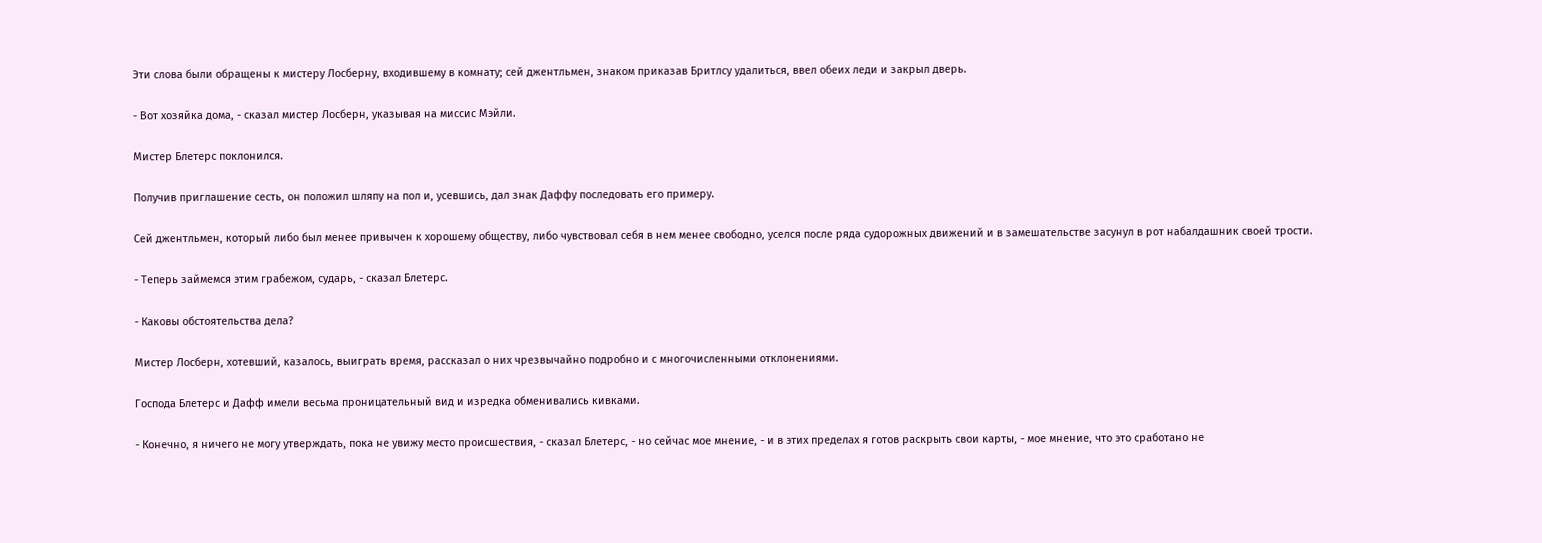Эти слова были обращены к мистеру Лосберну, входившему в комнату; сей джентльмен, знаком приказав Бритлсу удалиться, ввел обеих леди и закрыл дверь.

- Вот хозяйка дома, - сказал мистер Лосберн, указывая на миссис Мэйли.

Мистер Блетерс поклонился.

Получив приглашение сесть, он положил шляпу на пол и, усевшись, дал знак Даффу последовать его примеру.

Сей джентльмен, который либо был менее привычен к хорошему обществу, либо чувствовал себя в нем менее свободно, уселся после ряда судорожных движений и в замешательстве засунул в рот набалдашник своей трости.

- Теперь займемся этим грабежом, сударь, - сказал Блетерс.

- Каковы обстоятельства дела?

Мистер Лосберн, хотевший, казалось, выиграть время, рассказал о них чрезвычайно подробно и с многочисленными отклонениями.

Господа Блетерс и Дафф имели весьма проницательный вид и изредка обменивались кивками.

- Конечно, я ничего не могу утверждать, пока не увижу место происшествия, - сказал Блетерс, - но сейчас мое мнение, - и в этих пределах я готов раскрыть свои карты, - мое мнение, что это сработано не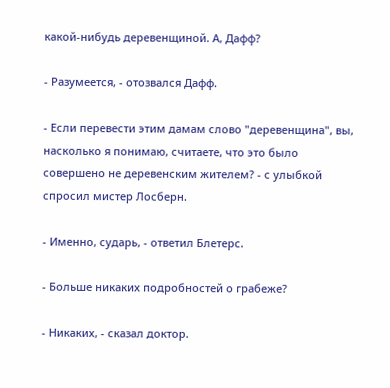какой-нибудь деревенщиной. А, Дафф?

- Разумеется, - отозвался Дафф.

- Если перевести этим дамам слово "деревенщина", вы, насколько я понимаю, считаете, что это было совершено не деревенским жителем? - с улыбкой спросил мистер Лосберн.

- Именно, сударь, - ответил Блетерс.

- Больше никаких подробностей о грабеже?

- Никаких, - сказал доктор.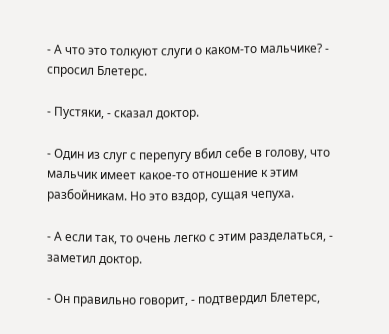- А что это толкуют слуги о каком-то мальчике? - спросил Блетерс.

- Пустяки, - сказал доктор.

- Один из слуг с перепугу вбил себе в голову, что мальчик имеет какое-то отношение к этим разбойникам. Но это вздор, сущая чепуха.

- А если так, то очень легко с этим разделаться, - заметил доктор.

- Он правильно говорит, - подтвердил Блетерс,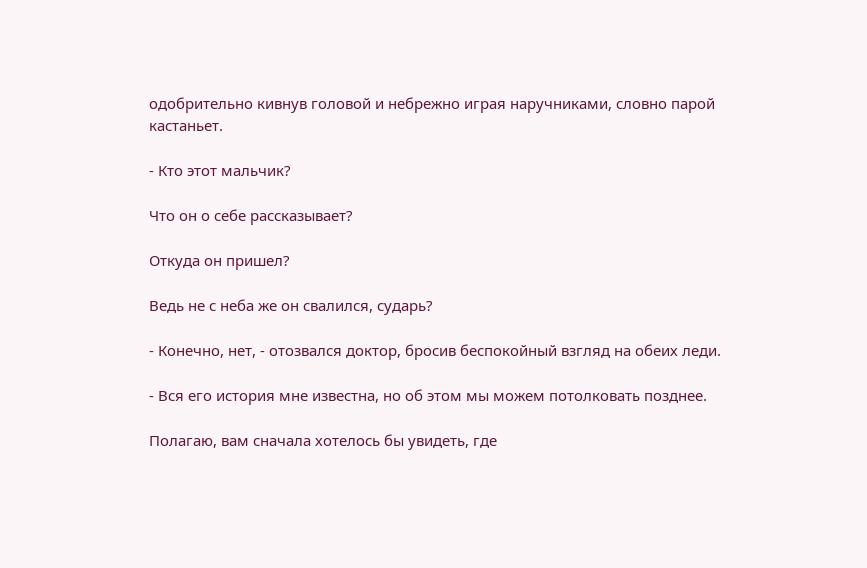одобрительно кивнув головой и небрежно играя наручниками, словно парой кастаньет.

- Кто этот мальчик?

Что он о себе рассказывает?

Откуда он пришел?

Ведь не с неба же он свалился, сударь?

- Конечно, нет, - отозвался доктор, бросив беспокойный взгляд на обеих леди.

- Вся его история мне известна, но об этом мы можем потолковать позднее.

Полагаю, вам сначала хотелось бы увидеть, где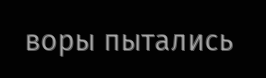воры пытались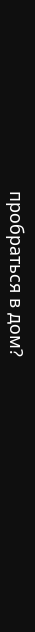пробраться в дом?